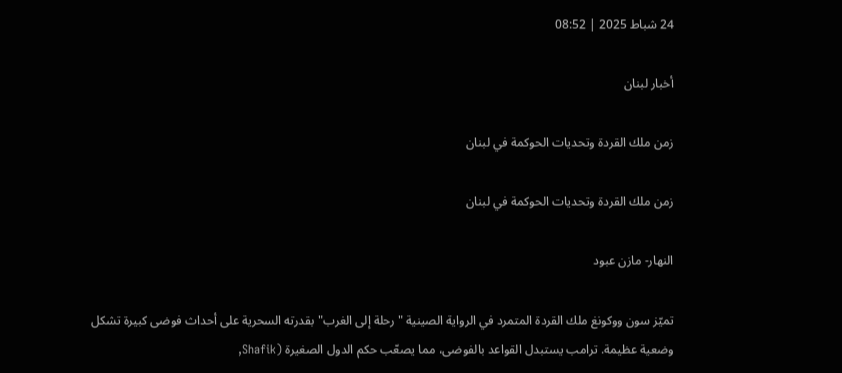24 شباط 2025 | 08:52

أخبار لبنان

زمن ملك القردة وتحديات الحوكمة في لبنان

زمن ملك القردة وتحديات الحوكمة في لبنان

النهار- مازن عبود

تميّز سون ووكونغ ملك القردة المتمرد في الرواية الصينية "رحلة إلى الغرب" بقدرته السحرية على أحداث فوضى كبيرة تشكل وضعية عظيمة. ترامب يستبدل القواعد بالفوضى، مما يصعّب حكم الدول الصغيرة (Shafik,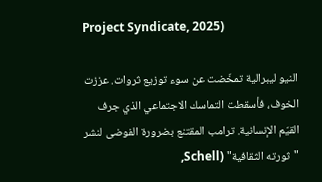Project Syndicate, 2025)

النيو ليبرالية تمخّضت عن سوء توزيع ثروات. عززت الخوف، فأسقطت التماسك الاجتماعي الذي جرف القيّم الإنسانية. ترامب المقتنع بضرورة الفوضى لنشر "ثورته الثقافية" (Schell,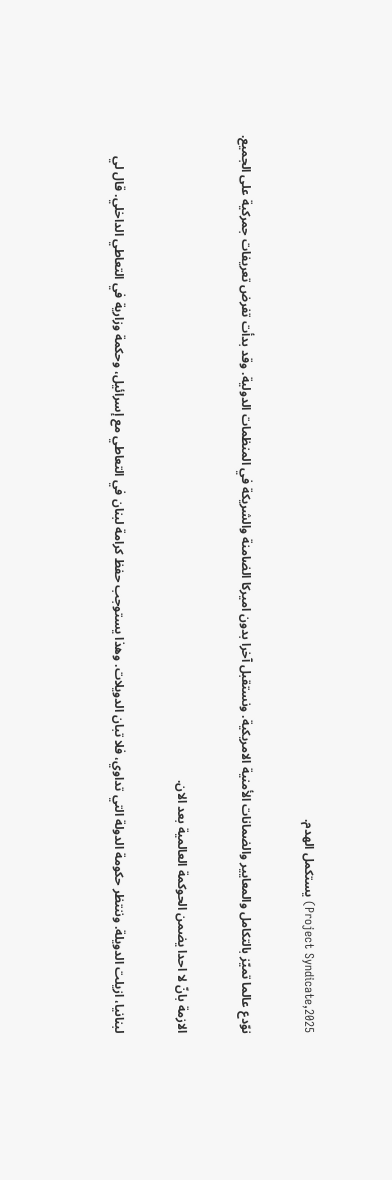Project Syndicate,2025) يستكمل الهدم.

نوّدع عالما تميّز بالتكامل والمعايير والضمانات الأمنية الامريكية. ونستقبل آخرا بدون اميركا الضامنة والشريكة في المنظمات الدولية. وقد بدأت تفرض تعريفات جمركية على الجميع.

الازمة بانّ لا احدا يضمن الحوكمة العالمية بعد الان.

لبنانيا، ازيلت الدويلة. وننتظر حكومة الدولة التي تداوي، فلا تبان الدويلات. وهذا يستوجب حفظ كرامة لبنان في التعاطي مع إسرائيل، وحكمة وزارية في التعاطي الداخلي. قال لي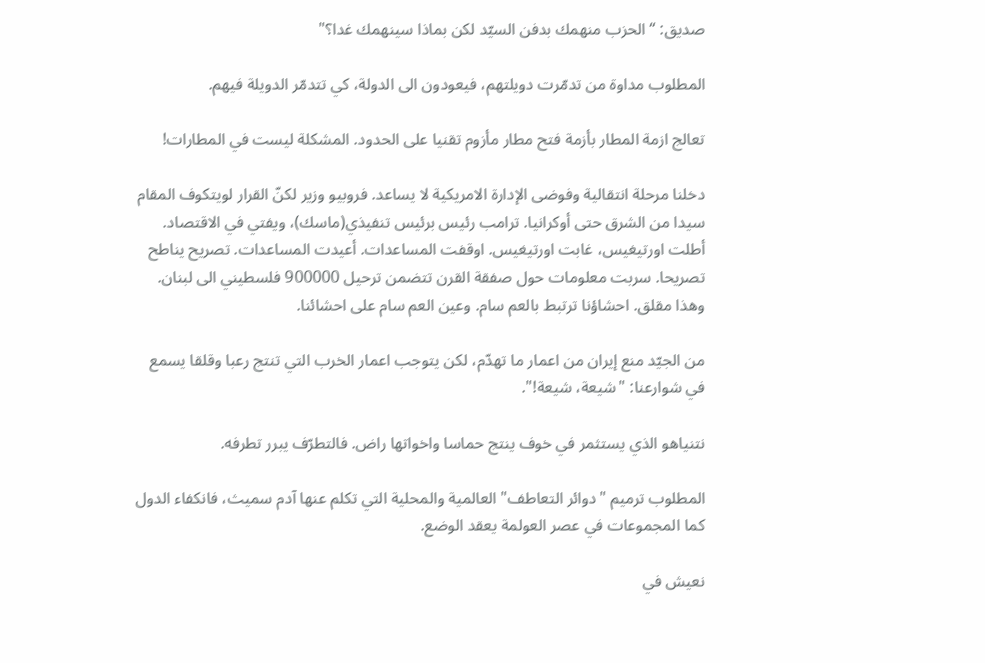صديق: “الحزب منهمك بدفن السيّد لكن بماذا سينهمك غدا؟"

المطلوب مداوة من تدمّرت دويلتهم، فيعودون الى الدولة، كي تتدمّر الدويلة فيهم.

تعالج ازمة المطار بأزمة فتح مطار مأزوم تقنيا على الحدود. المشكلة ليست في المطارات!

دخلنا مرحلة انتقالية وفوضى الإدارة الامريكية لا يساعد. فروبيو وزير لكنّ القرار لويتكوف المقام سيدا من الشرق حتى أوكرانيا. ترامب رئيس برئيس تنفيذي(ماسك)، ويفتي في الاقتصاد. أطلت اورتيغيس، غابت اورتيغيس. اوقفت المساعدات. أعيدت المساعدات. تصريح يناطح تصريحا. سربت معلومات حول صفقة القرن تتضمن ترحيل 900000 فلسطيني الى لبنان. وهذا مقلق. احشاؤنا ترتبط بالعم سام. وعين العم سام على احشائنا.

من الجيّد منع إيران من اعمار ما تهدّم، لكن يتوجب اعمار الخرب التي تنتج رعبا وقلقا يسمع في شوارعنا: "شيعة، شيعة!".

نتنياهو الذي يستثمر في خوف ينتج حماسا واخواتها راض. فالتطرّف يبرر تطرفه.

المطلوب ترميم "دوائر التعاطف" العالمية والمحلية التي تكلم عنها آدم سميث، فانكفاء الدول كما المجموعات في عصر العولمة يعقد الوضع.

نعيش في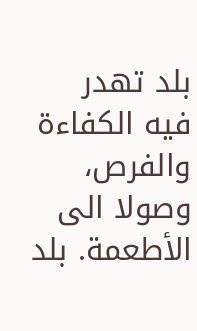بلد تهدر فيه الكفاءة والفرص، وصولا الى الأطعمة. بلد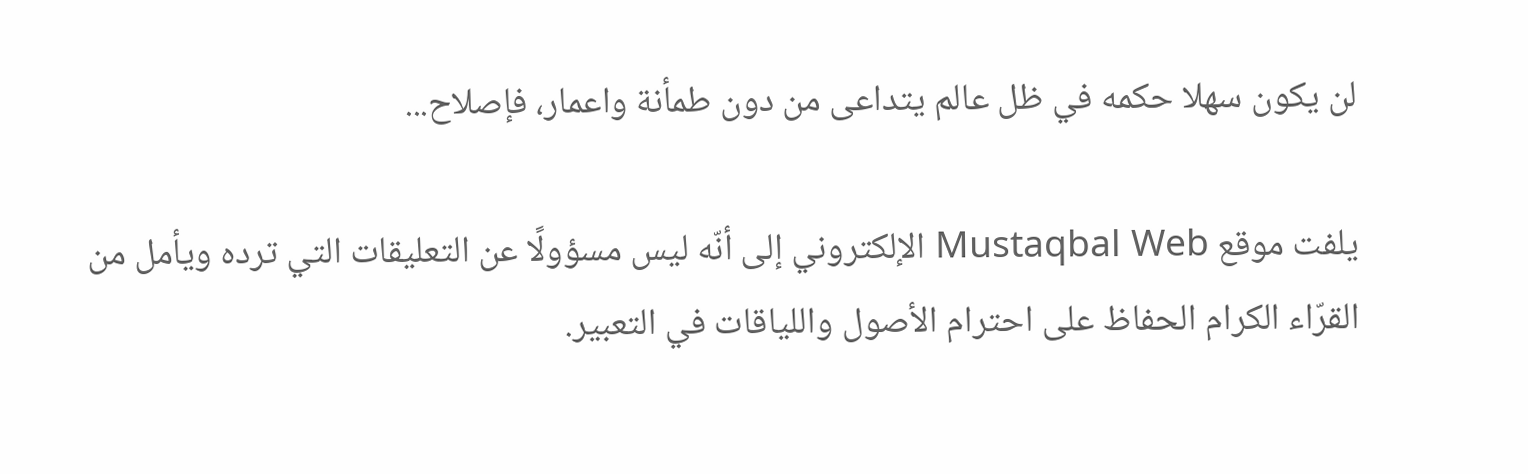لن يكون سهلا حكمه في ظل عالم يتداعى من دون طمأنة واعمار، فإصلاح...

يلفت موقع Mustaqbal Web الإلكتروني إلى أنّه ليس مسؤولًا عن التعليقات التي ترده ويأمل من القرّاء الكرام الحفاظ على احترام الأصول واللياقات في التعبير.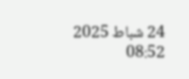24 شباط 2025 08:52